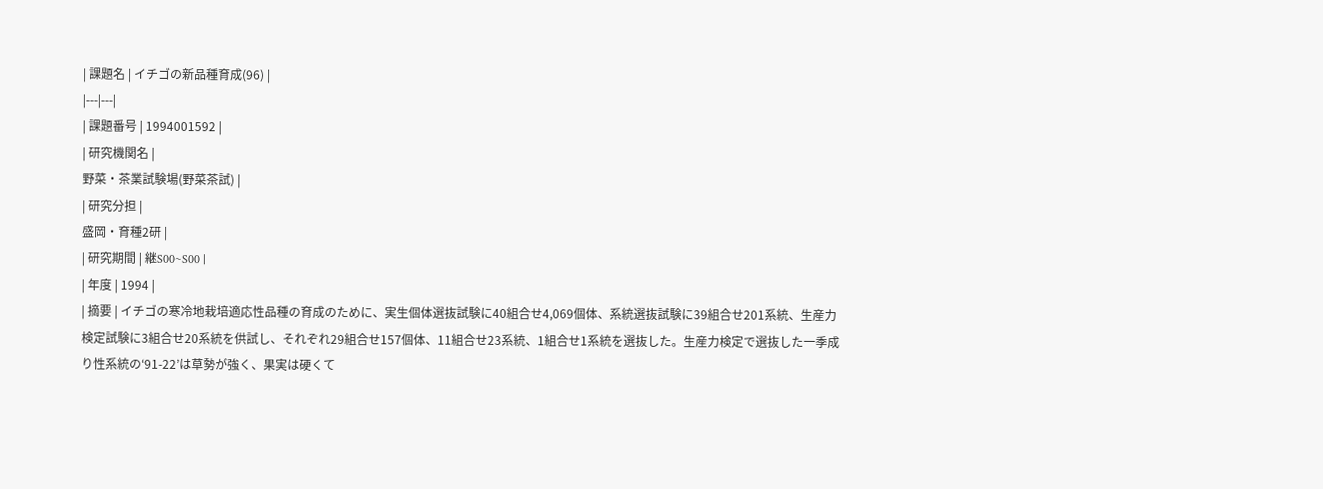| 課題名 | イチゴの新品種育成(96) |
|---|---|
| 課題番号 | 1994001592 |
| 研究機関名 |
野菜・茶業試験場(野菜茶試) |
| 研究分担 |
盛岡・育種2研 |
| 研究期間 | 継S00~S00 |
| 年度 | 1994 |
| 摘要 | イチゴの寒冷地栽培適応性品種の育成のために、実生個体選抜試験に40組合せ4,069個体、系統選抜試験に39組合せ201系統、生産力検定試験に3組合せ20系統を供試し、それぞれ29組合せ157個体、11組合せ23系統、1組合せ1系統を選抜した。生産力検定で選抜した一季成り性系統の‘91-22’は草勢が強く、果実は硬くて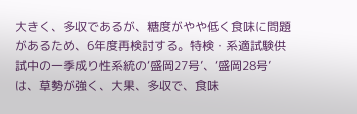大きく、多収であるが、糖度がやや低く食味に問題があるため、6年度再検討する。特検・系適試験供試中の一季成り性系統の‘盛岡27号’、‘盛岡28号’は、草勢が強く、大果、多収で、食味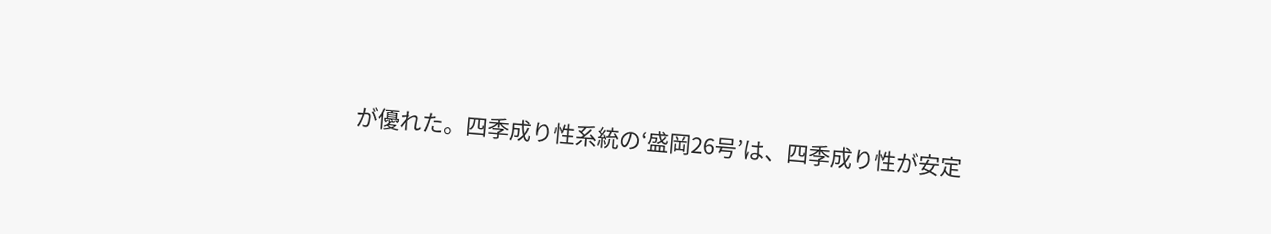が優れた。四季成り性系統の‘盛岡26号’は、四季成り性が安定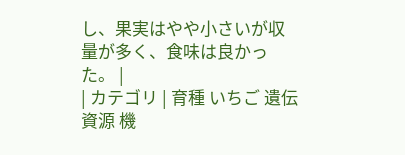し、果実はやや小さいが収量が多く、食味は良かった。 |
| カテゴリ | 育種 いちご 遺伝資源 機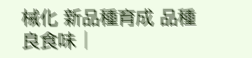械化 新品種育成 品種 良食味 |